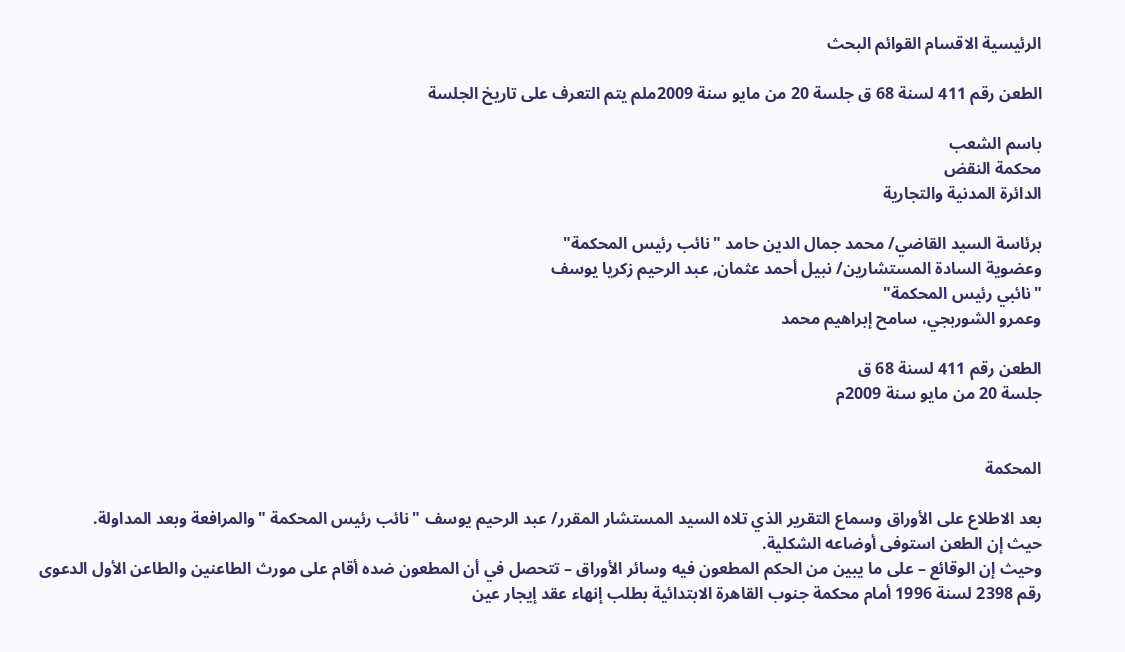الرئيسية الاقسام القوائم البحث

الطعن رقم 411 لسنة 68 ق جلسة 20 من مايو سنة 2009ملم يتم التعرف على تاريخ الجلسة

باسم الشعب
محكمة النقض
الدائرة المدنية والتجارية

برئاسة السيد القاضي/ محمد جمال الدين حامد "نائب رئيس المحكمة"
وعضوية السادة المستشارين/ نبيل أحمد عثمان, عبد الرحيم زكريا يوسف
"نائبي رئيس المحكمة"
وعمرو الشوربجي، سامح إبراهيم محمد

الطعن رقم 411 لسنة 68 ق
جلسة 20 من مايو سنة 2009م


المحكمة

بعد الاطلاع على الأوراق وسماع التقرير الذي تلاه السيد المستشار المقرر/ عبد الرحيم يوسف "نائب رئيس المحكمة "والمرافعة وبعد المداولة.
حيث إن الطعن استوفى أوضاعه الشكلية.
وحيث إن الوقائع – على ما يبين من الحكم المطعون فيه وسائر الأوراق – تتحصل في أن المطعون ضده أقام على مورث الطاعنين والطاعن الأول الدعوى رقم 2398 لسنة 1996 أمام محكمة جنوب القاهرة الابتدائية بطلب إنهاء عقد إيجار عين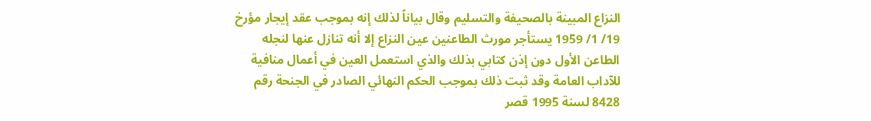النزاع المبينة بالصحيفة والتسليم وقال بياناً لذلك إنه بموجب عقد إيجار مؤرخ 19/ 1/ 1959 يستأجر مورث الطاعنين عين النزاع إلا أنه تنازل عنها لنجله الطاعن الأول دون إذن كتابي بذلك والذي استعمل العين في أعمال منافية للآداب العامة وقد ثبت ذلك بموجب الحكم النهائي الصادر في الجنحة رقم 8428 لسنة 1995 قصر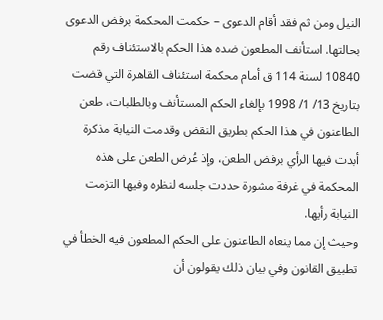النيل ومن ثم فقد أقام الدعوى – حكمت المحكمة برفض الدعوى بحالتها. استأنف المطعون ضده هذا الحكم بالاستئناف رقم 10840 لسنة 114 ق أمام محكمة استئناف القاهرة التي قضت بتاريخ 13/ 1/ 1998 بإلغاء الحكم المستأنف وبالطلبات، طعن الطاعنون في هذا الحكم بطريق النقض وقدمت النيابة مذكرة أبدت فيها الرأي برفض الطعن، وإذ عُرض الطعن على هذه المحكمة في غرفة مشورة حددت جلسه لنظره وفيها التزمت النيابة رأيها.
وحيث إن مما ينعاه الطاعنون على الحكم المطعون فيه الخطأ في تطبيق القانون وفي بيان ذلك يقولون أن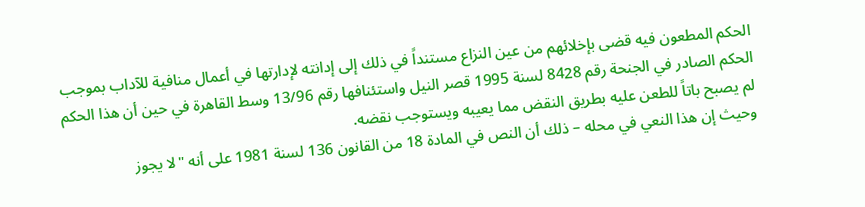الحكم المطعون فيه قضى بإخلائهم من عين النزاع مستنداً في ذلك إلى إدانته لإدارتها في أعمال منافية للآداب بموجب الحكم الصادر في الجنحة رقم 8428 لسنة 1995 قصر النيل واستئنافها رقم 13/96 وسط القاهرة في حين أن هذا الحكم لم يصبح باتاً للطعن عليه بطريق النقض مما يعيبه ويستوجب نقضه.
وحيث إن هذا النعي في محله – ذلك أن النص في المادة 18 من القانون 136 لسنة 1981 على أنه "لا يجوز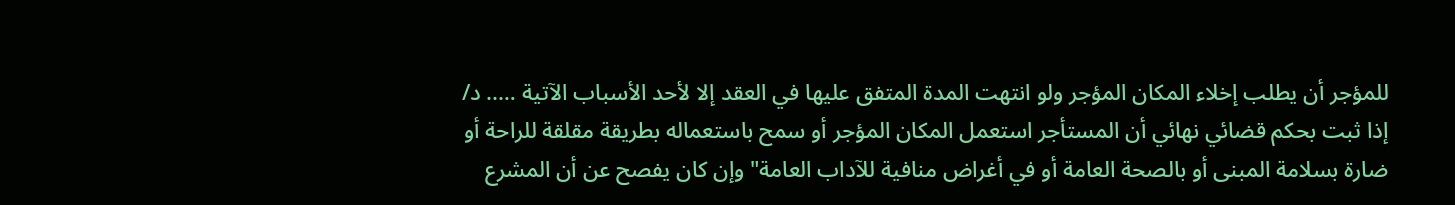للمؤجر أن يطلب إخلاء المكان المؤجر ولو انتهت المدة المتفق عليها في العقد إلا لأحد الأسباب الآتية ….. د/ إذا ثبت بحكم قضائي نهائي أن المستأجر استعمل المكان المؤجر أو سمح باستعماله بطريقة مقلقة للراحة أو ضارة بسلامة المبنى أو بالصحة العامة أو في أغراض منافية للآداب العامة" وإن كان يفصح عن أن المشرع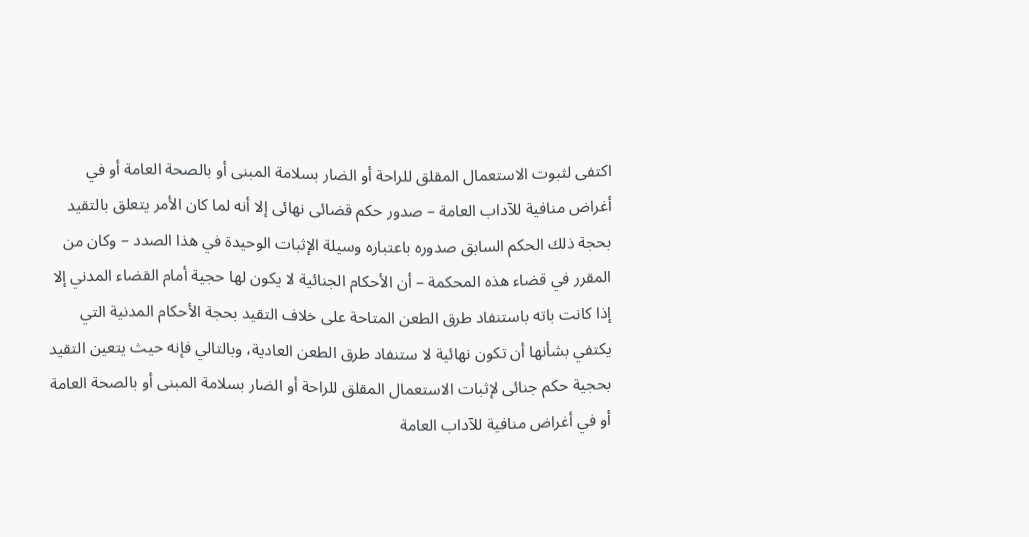اكتفى لثبوت الاستعمال المقلق للراحة أو الضار بسلامة المبنى أو بالصحة العامة أو في أغراض منافية للآداب العامة – صدور حكم قضائى نهائى إلا أنه لما كان الأمر يتعلق بالتقيد بحجة ذلك الحكم السابق صدوره باعتباره وسيلة الإثبات الوحيدة في هذا الصدد – وكان من المقرر في قضاء هذه المحكمة – أن الأحكام الجنائية لا يكون لها حجية أمام القضاء المدني إلا إذا كانت باته باستنفاد طرق الطعن المتاحة على خلاف التقيد بحجة الأحكام المدنية التي يكتفي بشأنها أن تكون نهائية لا ستنفاد طرق الطعن العادية، وبالتالي فإنه حيث يتعين التقيد بحجية حكم جنائى لإثبات الاستعمال المقلق للراحة أو الضار بسلامة المبنى أو بالصحة العامة أو في أغراض منافية للآداب العامة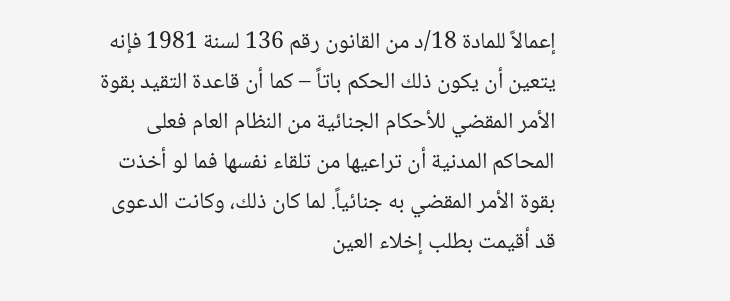إعمالاً للمادة 18/د من القانون رقم 136 لسنة 1981 فإنه يتعين أن يكون ذلك الحكم باتاً – كما أن قاعدة التقيد بقوة الأمر المقضي للأحكام الجنائية من النظام العام فعلى المحاكم المدنية أن تراعيها من تلقاء نفسها فما لو أخذت بقوة الأمر المقضي به جنائياً. لما كان ذلك، وكانت الدعوى قد أقيمت بطلب إخلاء العين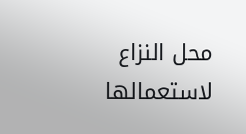محل النزاع لاستعمالها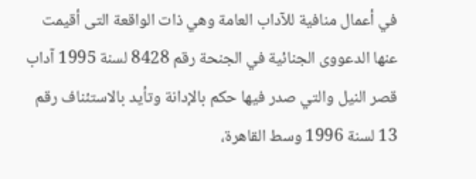في أعمال منافية للآداب العامة وهي ذات الواقعة التى أقيمت عنها الدعووى الجنائية في الجنحة رقم 8428 لسنة 1995 آداب قصر النيل والتي صدر فيها حكم بالإدانة وتأيد بالاستئناف رقم 13 لسنة 1996 وسط القاهرة،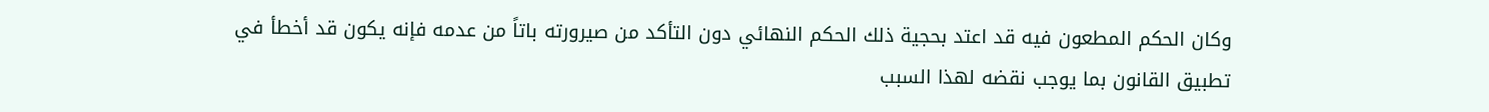وكان الحكم المطعون فيه قد اعتد بحجية ذلك الحكم النهائي دون التأكد من صيرورته باتاً من عدمه فإنه يكون قد أخطأ في تطبيق القانون بما يوجب نقضه لهذا السبب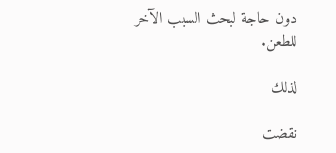دون حاجة لبحث السبب الآخر للطعن.

لذلك

نقضت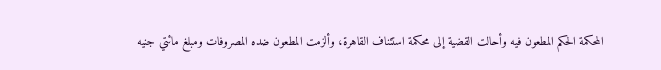المحكمة الحكم المطعون فيه وأحالت القضية إلى محكمة استئناف القاهرة، وألزمت المطعون ضده المصروفات ومبلغ مائتي جنيه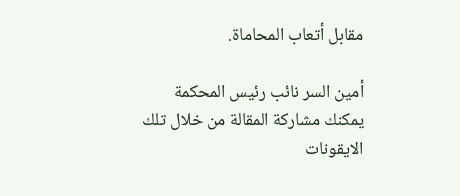مقابل أتعاب المحاماة.

أمين السر نائب رئيس المحكمة
يمكنك مشاركة المقالة من خلال تلك الايقونات